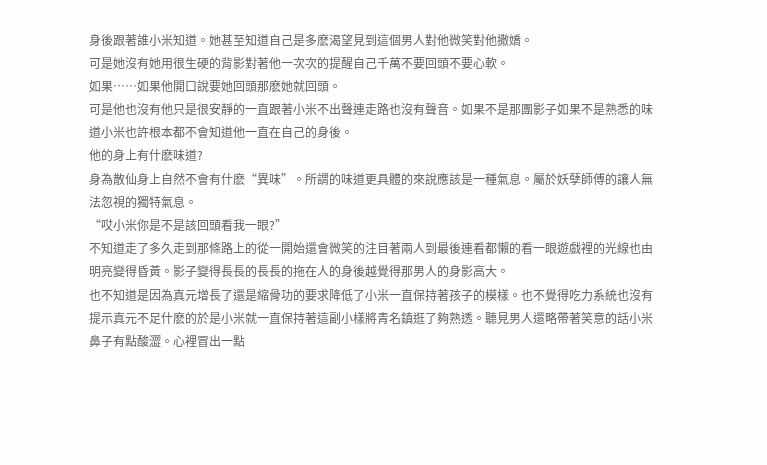身後跟著誰小米知道。她甚至知道自己是多麽渴望見到這個男人對他微笑對他撒嬌。
可是她沒有她用很生硬的背影對著他一次次的提醒自己千萬不要回頭不要心軟。
如果……如果他開口說要她回頭那麽她就回頭。
可是他也沒有他只是很安靜的一直跟著小米不出聲連走路也沒有聲音。如果不是那團影子如果不是熟悉的味道小米也許根本都不會知道他一直在自己的身後。
他的身上有什麽味道?
身為散仙身上自然不會有什麽“異味”。所謂的味道更具體的來說應該是一種氣息。屬於妖孽師傅的讓人無法忽視的獨特氣息。
“哎小米你是不是該回頭看我一眼?”
不知道走了多久走到那條路上的從一開始還會微笑的注目著兩人到最後連看都懶的看一眼遊戲裡的光線也由明亮變得昏黃。影子變得長長的長長的拖在人的身後越覺得那男人的身影高大。
也不知道是因為真元增長了還是縮骨功的要求降低了小米一直保持著孩子的模樣。也不覺得吃力系統也沒有提示真元不足什麽的於是小米就一直保持著這副小樣將青名鎮逛了夠熟透。聽見男人還略帶著笑意的話小米鼻子有點酸澀。心裡冒出一點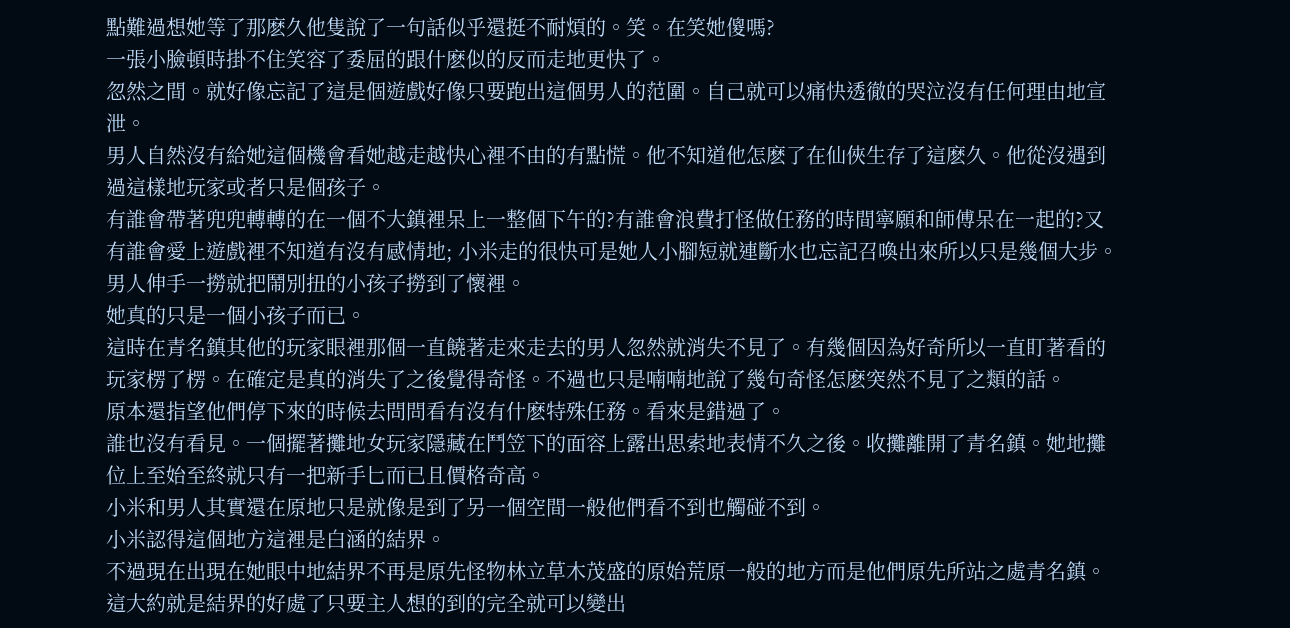點難過想她等了那麽久他隻說了一句話似乎還挺不耐煩的。笑。在笑她傻嗎?
一張小臉頓時掛不住笑容了委屈的跟什麽似的反而走地更快了。
忽然之間。就好像忘記了這是個遊戲好像只要跑出這個男人的范圍。自己就可以痛快透徹的哭泣沒有任何理由地宣泄。
男人自然沒有給她這個機會看她越走越快心裡不由的有點慌。他不知道他怎麽了在仙俠生存了這麽久。他從沒遇到過這樣地玩家或者只是個孩子。
有誰會帶著兜兜轉轉的在一個不大鎮裡呆上一整個下午的?有誰會浪費打怪做任務的時間寧願和師傅呆在一起的?又有誰會愛上遊戲裡不知道有沒有感情地; 小米走的很快可是她人小腳短就連斷水也忘記召喚出來所以只是幾個大步。男人伸手一撈就把鬧別扭的小孩子撈到了懷裡。
她真的只是一個小孩子而已。
這時在青名鎮其他的玩家眼裡那個一直饒著走來走去的男人忽然就消失不見了。有幾個因為好奇所以一直盯著看的玩家楞了楞。在確定是真的消失了之後覺得奇怪。不過也只是喃喃地說了幾句奇怪怎麽突然不見了之類的話。
原本還指望他們停下來的時候去問問看有沒有什麽特殊任務。看來是錯過了。
誰也沒有看見。一個擺著攤地女玩家隱藏在鬥笠下的面容上露出思索地表情不久之後。收攤離開了青名鎮。她地攤位上至始至終就只有一把新手匕而已且價格奇高。
小米和男人其實還在原地只是就像是到了另一個空間一般他們看不到也觸碰不到。
小米認得這個地方這裡是白涵的結界。
不過現在出現在她眼中地結界不再是原先怪物林立草木茂盛的原始荒原一般的地方而是他們原先所站之處青名鎮。
這大約就是結界的好處了只要主人想的到的完全就可以變出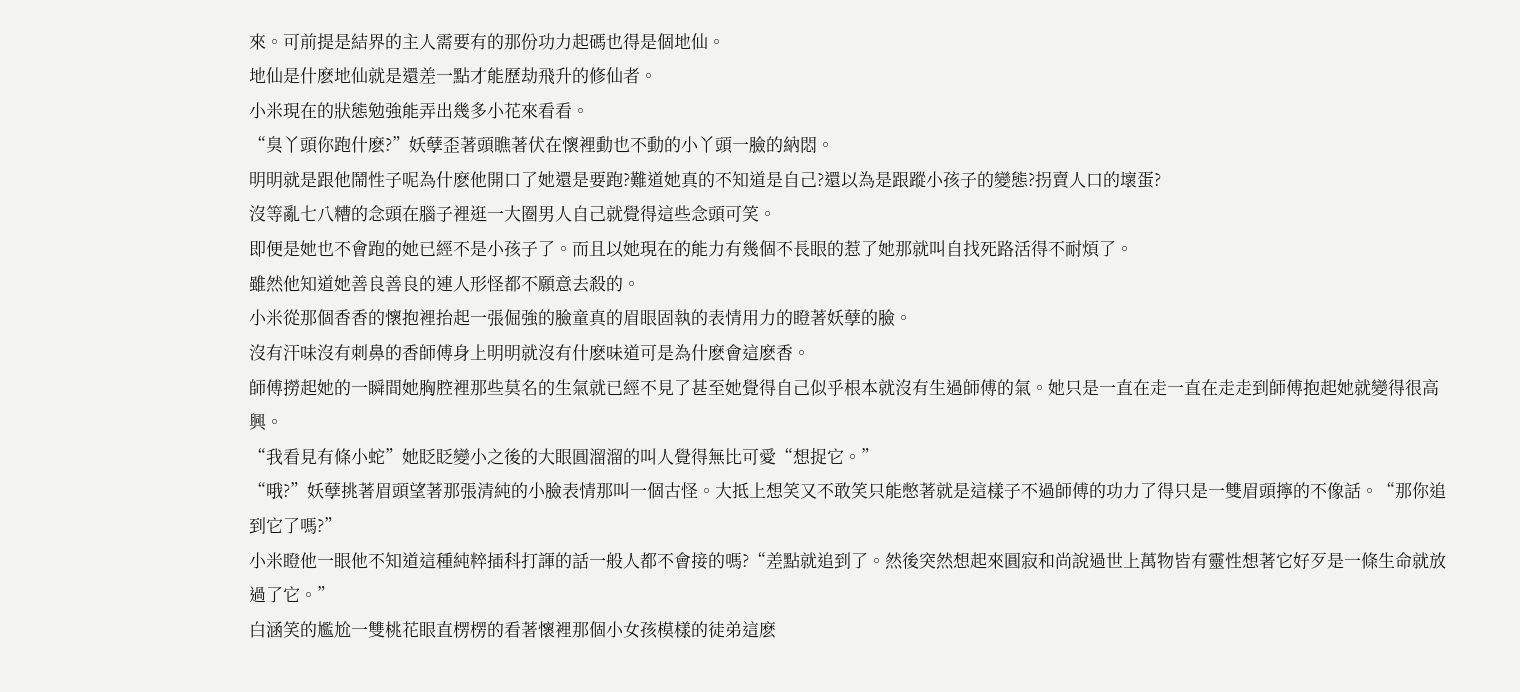來。可前提是結界的主人需要有的那份功力起碼也得是個地仙。
地仙是什麽地仙就是還差一點才能歷劫飛升的修仙者。
小米現在的狀態勉強能弄出幾多小花來看看。
“臭丫頭你跑什麽?”妖孽歪著頭瞧著伏在懷裡動也不動的小丫頭一臉的納悶。
明明就是跟他鬧性子呢為什麽他開口了她還是要跑?難道她真的不知道是自己?還以為是跟蹤小孩子的變態?拐賣人口的壞蛋?
沒等亂七八糟的念頭在腦子裡逛一大圈男人自己就覺得這些念頭可笑。
即便是她也不會跑的她已經不是小孩子了。而且以她現在的能力有幾個不長眼的惹了她那就叫自找死路活得不耐煩了。
雖然他知道她善良善良的連人形怪都不願意去殺的。
小米從那個香香的懷抱裡抬起一張倔強的臉童真的眉眼固執的表情用力的瞪著妖孽的臉。
沒有汗味沒有刺鼻的香師傅身上明明就沒有什麽味道可是為什麽會這麽香。
師傅撈起她的一瞬間她胸腔裡那些莫名的生氣就已經不見了甚至她覺得自己似乎根本就沒有生過師傅的氣。她只是一直在走一直在走走到師傅抱起她就變得很高興。
“我看見有條小蛇”她眨眨變小之後的大眼圓溜溜的叫人覺得無比可愛“想捉它。”
“哦?”妖孽挑著眉頭望著那張清純的小臉表情那叫一個古怪。大抵上想笑又不敢笑只能憋著就是這樣子不過師傅的功力了得只是一雙眉頭擰的不像話。“那你追到它了嗎?”
小米瞪他一眼他不知道這種純粹插科打諢的話一般人都不會接的嗎?“差點就追到了。然後突然想起來圓寂和尚說過世上萬物皆有靈性想著它好歹是一條生命就放過了它。”
白涵笑的尷尬一雙桃花眼直楞楞的看著懷裡那個小女孩模樣的徒弟這麽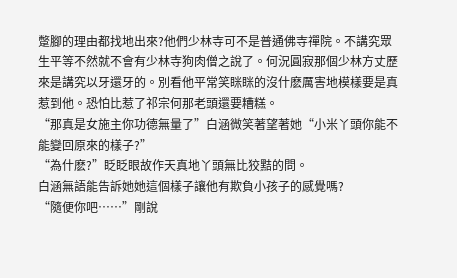蹩腳的理由都找地出來?他們少林寺可不是普通佛寺禪院。不講究眾生平等不然就不會有少林寺狗肉僧之說了。何況圓寂那個少林方丈歷來是講究以牙還牙的。別看他平常笑眯眯的沒什麽厲害地模樣要是真惹到他。恐怕比惹了祁宗何那老頭還要糟糕。
“那真是女施主你功德無量了”白涵微笑著望著她“小米丫頭你能不能變回原來的樣子?”
“為什麽?”眨眨眼故作天真地丫頭無比狡黠的問。
白涵無語能告訴她她這個樣子讓他有欺負小孩子的感覺嗎?
“隨便你吧……”剛說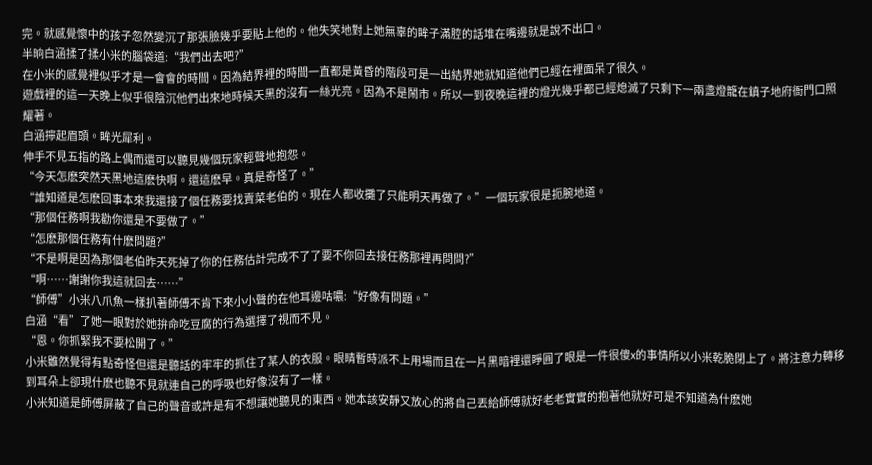完。就感覺懷中的孩子忽然變沉了那張臉幾乎要貼上他的。他失笑地對上她無辜的眸子滿腔的話堆在嘴邊就是說不出口。
半晌白涵揉了揉小米的腦袋道:“我們出去吧?”
在小米的感覺裡似乎才是一會會的時間。因為結界裡的時間一直都是黃昏的階段可是一出結界她就知道他們已經在裡面呆了很久。
遊戲裡的這一天晚上似乎很陰沉他們出來地時候天黑的沒有一絲光亮。因為不是鬧市。所以一到夜晚這裡的燈光幾乎都已經熄滅了只剩下一兩盞燈籠在鎮子地府衙門口照耀著。
白涵擰起眉頭。眸光犀利。
伸手不見五指的路上偶而還可以聽見幾個玩家輕聲地抱怨。
“今天怎麽突然天黑地這麽快啊。還這麽早。真是奇怪了。”
“誰知道是怎麽回事本來我還接了個任務要找賣菜老伯的。現在人都收攤了只能明天再做了。”一個玩家很是扼腕地道。
“那個任務啊我勸你還是不要做了。”
“怎麽那個任務有什麽問題?”
“不是啊是因為那個老伯昨天死掉了你的任務估計完成不了了要不你回去接任務那裡再問問?”
“啊……謝謝你我這就回去……”
“師傅”小米八爪魚一樣扒著師傅不肯下來小小聲的在他耳邊咕噥:“好像有問題。”
白涵“看”了她一眼對於她拚命吃豆腐的行為選擇了視而不見。
“恩。你抓緊我不要松開了。”
小米雖然覺得有點奇怪但還是聽話的牢牢的抓住了某人的衣服。眼睛暫時派不上用場而且在一片黑暗裡還睜圓了眼是一件很傻x的事情所以小米乾脆閉上了。將注意力轉移到耳朵上卻現什麽也聽不見就連自己的呼吸也好像沒有了一樣。
小米知道是師傅屏蔽了自己的聲音或許是有不想讓她聽見的東西。她本該安靜又放心的將自己丟給師傅就好老老實實的抱著他就好可是不知道為什麽她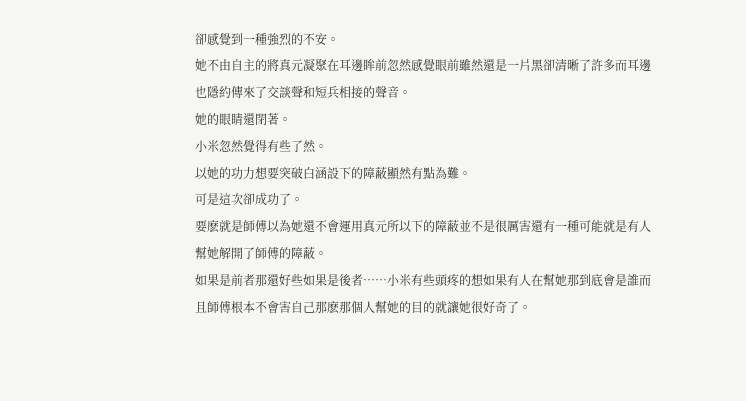卻感覺到一種強烈的不安。
她不由自主的將真元凝聚在耳邊眸前忽然感覺眼前雖然還是一片黑卻清晰了許多而耳邊也隱約傳來了交談聲和短兵相接的聲音。
她的眼睛還閉著。
小米忽然覺得有些了然。
以她的功力想要突破白涵設下的障蔽顯然有點為難。
可是這次卻成功了。
要麽就是師傅以為她還不會運用真元所以下的障蔽並不是很厲害還有一種可能就是有人幫她解開了師傅的障蔽。
如果是前者那還好些如果是後者……小米有些頭疼的想如果有人在幫她那到底會是誰而且師傅根本不會害自己那麽那個人幫她的目的就讓她很好奇了。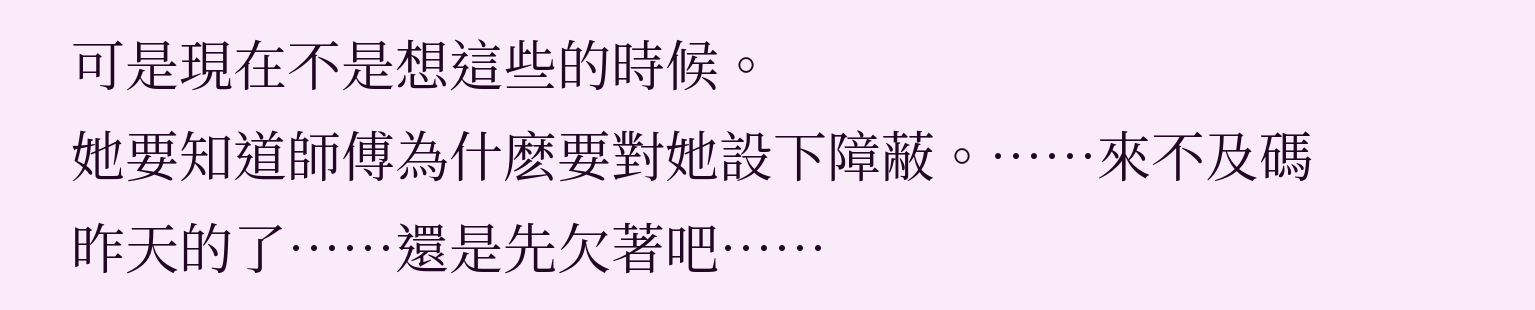可是現在不是想這些的時候。
她要知道師傅為什麽要對她設下障蔽。……來不及碼昨天的了……還是先欠著吧……